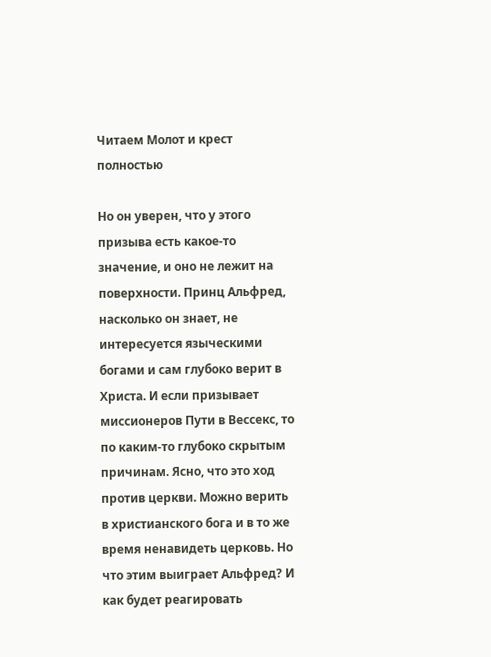Читаем Молот и крест полностью

Но он уверен, что у этого призыва есть какое-то значение, и оно не лежит на поверхности. Принц Альфред, насколько он знает, не интересуется языческими богами и сам глубоко верит в Христа. И если призывает миссионеров Пути в Вессекс, то по каким-то глубоко скрытым причинам. Ясно, что это ход против церкви. Можно верить в христианского бога и в то же время ненавидеть церковь. Но что этим выиграет Альфред? И как будет реагировать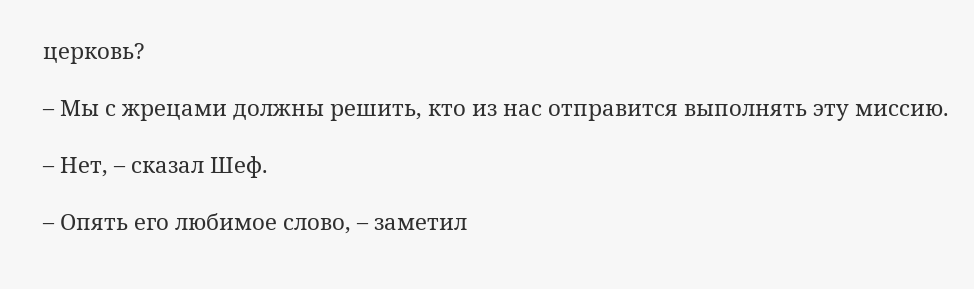церковь?

– Мы с жрецами должны решить, кто из нас отправится выполнять эту миссию.

– Нет, – сказал Шеф.

– Опять его любимое слово, – заметил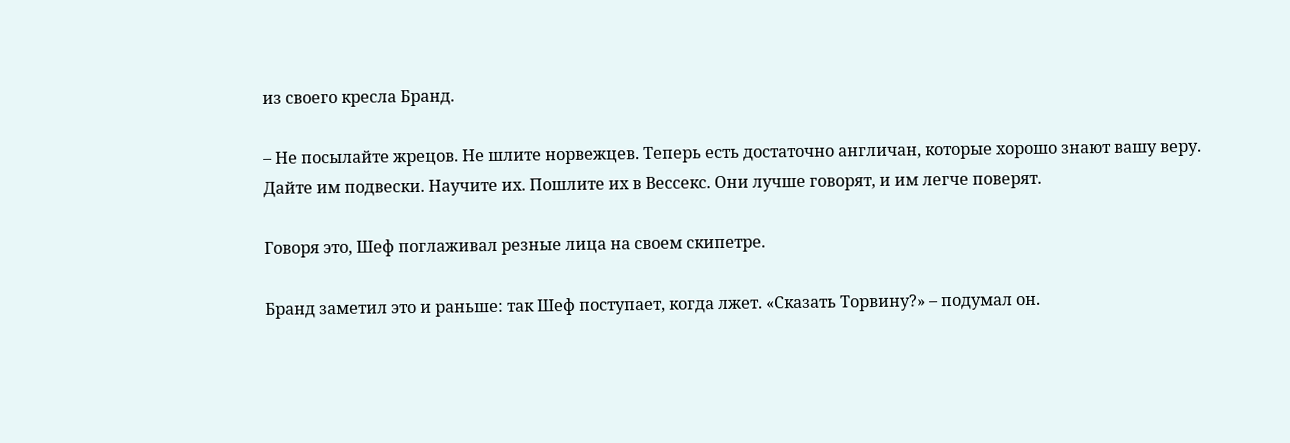из своего кресла Бранд.

– Не посылайте жрецов. Не шлите норвежцев. Теперь есть достаточно англичан, которые хорошо знают вашу веру. Дайте им подвески. Научите их. Пошлите их в Вессекс. Они лучше говорят, и им легче поверят.

Говоря это, Шеф поглаживал резные лица на своем скипетре.

Бранд заметил это и раньше: так Шеф поступает, когда лжет. «Сказать Торвину?» – подумал он.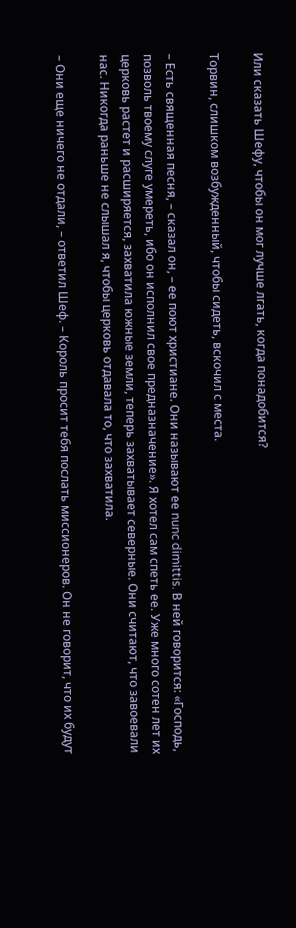Или сказать Шефу, чтобы он мог лучше лгать, когда понадобится?

Торвин, слишком возбужденный, чтобы сидеть, вскочил с места.

– Есть священная песня, – сказал он, – ее поют христиане. Они называют ее nunc dimittis. В ней говорится: «Господь, позволь твоему слуге умереть, ибо он исполнил свое предназначение». Я хотел сам спеть ее. Уже много сотен лет их церковь растет и расширяется, захватила южные земли, теперь захватывает северные. Они считают, что завоевали нас. Никогда раньше не слышал я, чтобы церковь отдавала то, что захватила.

– Они еще ничего не отдали, – ответил Шеф. – Король просит тебя послать миссионеров. Он не говорит, что их будут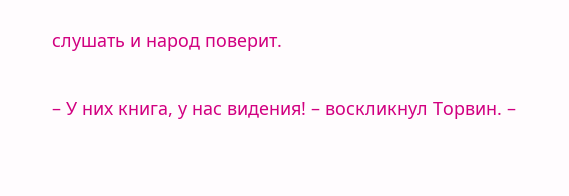слушать и народ поверит.

– У них книга, у нас видения! – воскликнул Торвин. –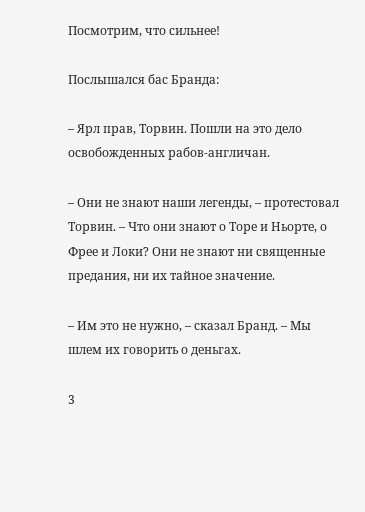Посмотрим, что сильнее!

Послышался бас Бранда:

– Ярл прав, Торвин. Пошли на это дело освобожденных рабов-англичан.

– Они не знают наши легенды, – протестовал Торвин. – Что они знают о Торе и Ньорте, о Фрее и Локи? Они не знают ни священные предания, ни их тайное значение.

– Им это не нужно, – сказал Бранд. – Мы шлем их говорить о деньгах.

3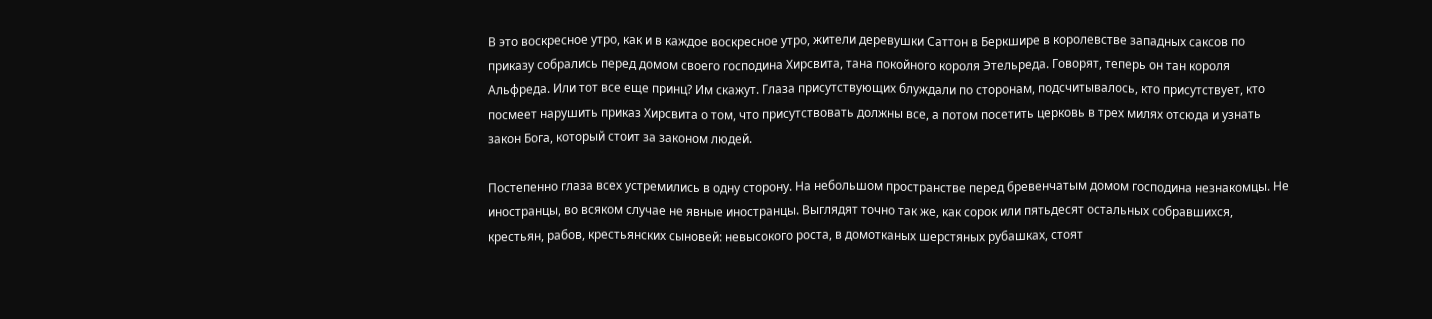В это воскресное утро, как и в каждое воскресное утро, жители деревушки Саттон в Беркшире в королевстве западных саксов по приказу собрались перед домом своего господина Хирсвита, тана покойного короля Этельреда. Говорят, теперь он тан короля Альфреда. Или тот все еще принц? Им скажут. Глаза присутствующих блуждали по сторонам, подсчитывалось, кто присутствует, кто посмеет нарушить приказ Хирсвита о том, что присутствовать должны все, а потом посетить церковь в трех милях отсюда и узнать закон Бога, который стоит за законом людей.

Постепенно глаза всех устремились в одну сторону. На небольшом пространстве перед бревенчатым домом господина незнакомцы. Не иностранцы, во всяком случае не явные иностранцы. Выглядят точно так же, как сорок или пятьдесят остальных собравшихся, крестьян, рабов, крестьянских сыновей: невысокого роста, в домотканых шерстяных рубашках, стоят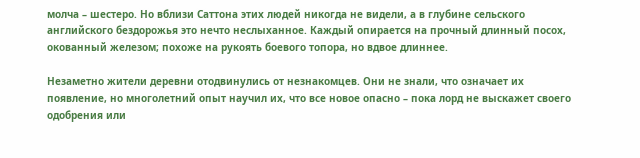молча – шестеро. Но вблизи Саттона этих людей никогда не видели, а в глубине сельского английского бездорожья это нечто неслыханное. Каждый опирается на прочный длинный посох, окованный железом; похоже на рукоять боевого топора, но вдвое длиннее.

Незаметно жители деревни отодвинулись от незнакомцев. Они не знали, что означает их появление, но многолетний опыт научил их, что все новое опасно – пока лорд не выскажет своего одобрения или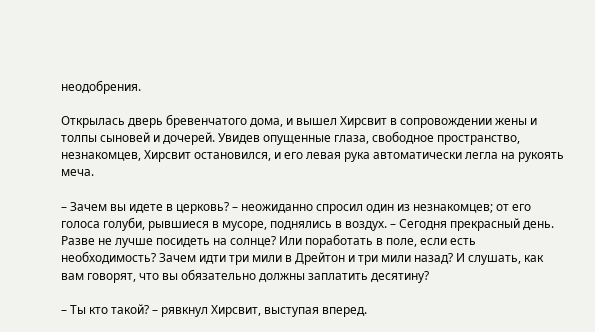неодобрения.

Открылась дверь бревенчатого дома, и вышел Хирсвит в сопровождении жены и толпы сыновей и дочерей. Увидев опущенные глаза, свободное пространство, незнакомцев, Хирсвит остановился, и его левая рука автоматически легла на рукоять меча.

– Зачем вы идете в церковь? – неожиданно спросил один из незнакомцев; от его голоса голуби, рывшиеся в мусоре, поднялись в воздух. – Сегодня прекрасный день. Разве не лучше посидеть на солнце? Или поработать в поле, если есть необходимость? Зачем идти три мили в Дрейтон и три мили назад? И слушать, как вам говорят, что вы обязательно должны заплатить десятину?

– Ты кто такой? – рявкнул Хирсвит, выступая вперед.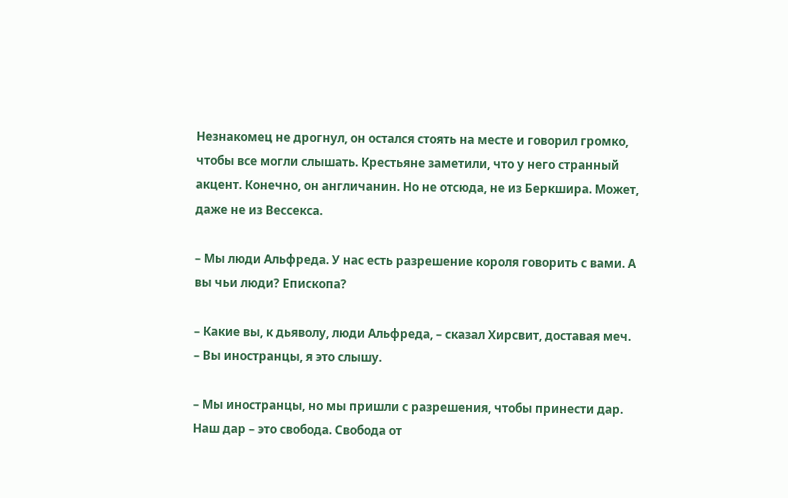Незнакомец не дрогнул, он остался стоять на месте и говорил громко, чтобы все могли слышать. Крестьяне заметили, что у него странный акцент. Конечно, он англичанин. Но не отсюда, не из Беркшира. Может, даже не из Вессекса.

– Мы люди Альфреда. У нас есть разрешение короля говорить с вами. А вы чьи люди? Епископа?

– Какие вы, к дьяволу, люди Альфреда, – сказал Хирсвит, доставая меч. – Вы иностранцы, я это слышу.

– Мы иностранцы, но мы пришли с разрешения, чтобы принести дар. Наш дар – это свобода. Свобода от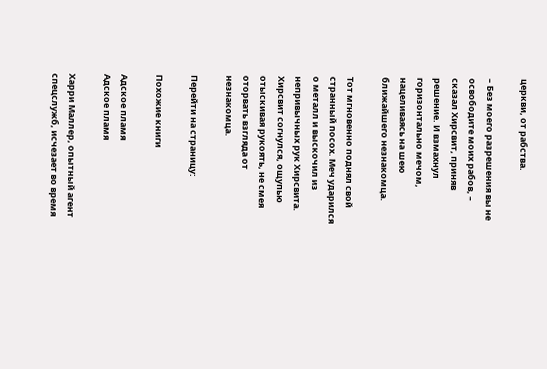церкви, от рабства.

– Без моего разрешения вы не освободите моих рабов, – сказал Хирсвит, приняв решение. И взмахнул горизонтально мечом, нацеливаясь на шею ближайшего незнакомца.

Тот мгновенно поднял свой странный посох. Меч ударился о металл и выскочил из непривычных рук Хирсвита. Хирсвит согнулся, ощупью отыскивая рукоять, не смея оторвать взгляда от незнакомца.

Перейти на страницу:

Похожие книги

Адское пламя
Адское пламя

Харри Маллер, опытный агент спецслужб, исчезает во время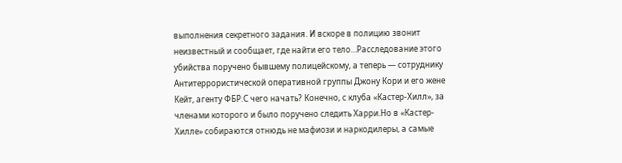выполнения секретного задания. И вскоре в полицию звонит неизвестный и сообщает, где найти его тело…Расследование этого убийства поручено бывшему полицейскому, а теперь — сотруднику Антитеррористической оперативной группы Джону Кори и его жене Кейт, агенту ФБР.С чего начать? Конечно, с клуба «Кастер-Хилл», за членами которого и было поручено следить Харри.Но в «Кастер-Хилле» собираются отнюдь не мафиози и наркодилеры, а самые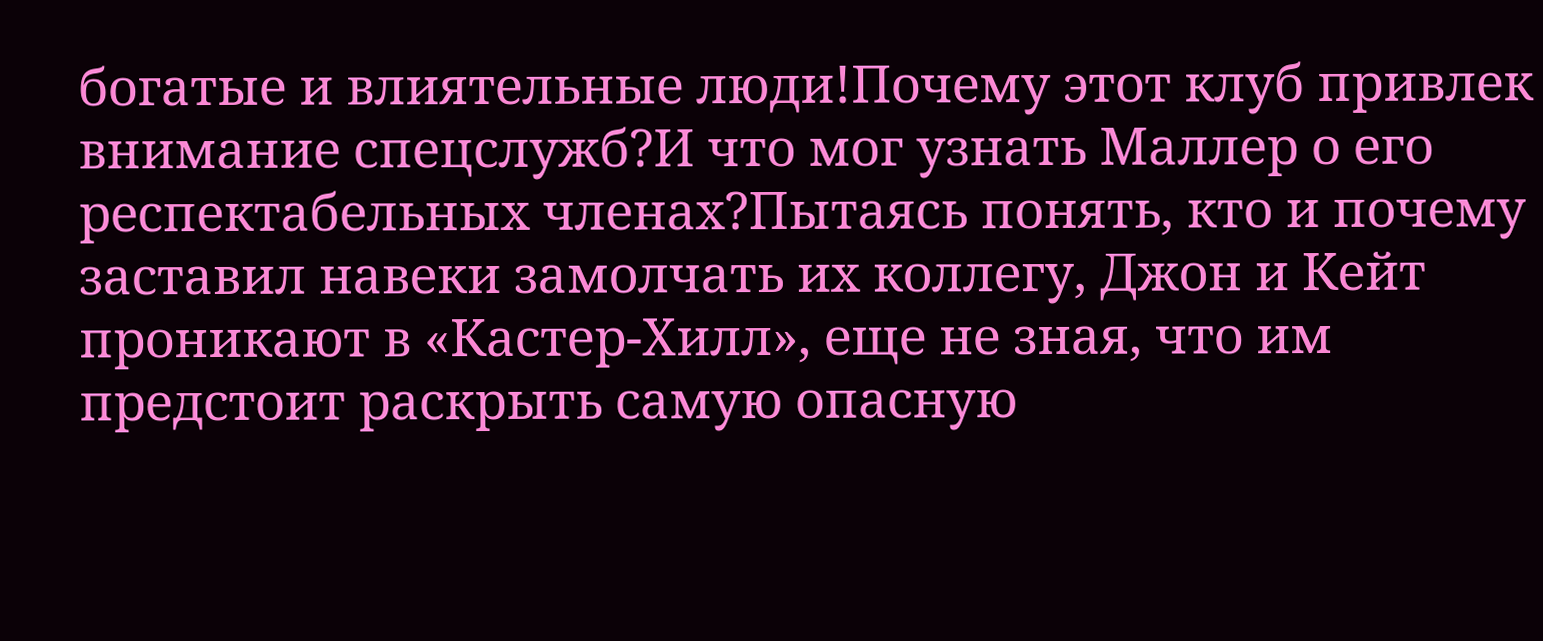богатые и влиятельные люди!Почему этот клуб привлек внимание спецслужб?И что мог узнать Маллер о его респектабельных членах?Пытаясь понять, кто и почему заставил навеки замолчать их коллегу, Джон и Кейт проникают в «Кастер-Хилл», еще не зная, что им предстоит раскрыть самую опасную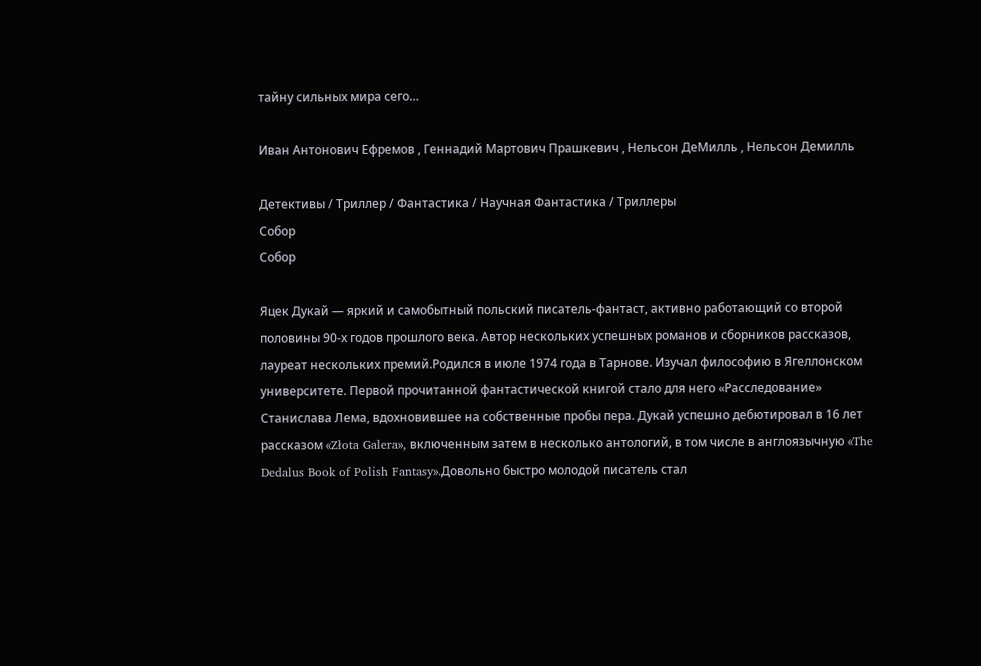тайну сильных мира сего…

Иван Антонович Ефремов , Геннадий Мартович Прашкевич , Нельсон ДеМилль , Нельсон Демилль

Детективы / Триллер / Фантастика / Научная Фантастика / Триллеры
Собор
Собор

Яцек Дукай — яркий и самобытный польский писатель-фантаст, активно работающий со второй половины 90-х годов прошлого века. Автор нескольких успешных романов и сборников рассказов, лауреат нескольких премий.Родился в июле 1974 года в Тарнове. Изучал философию в Ягеллонском университете. Первой прочитанной фантастической книгой стало для него «Расследование» Станислава Лема, вдохновившее на собственные пробы пера. Дукай успешно дебютировал в 16 лет рассказом «Złota Galera», включенным затем в несколько антологий, в том числе в англоязычную «The Dedalus Book of Polish Fantasy».Довольно быстро молодой писатель стал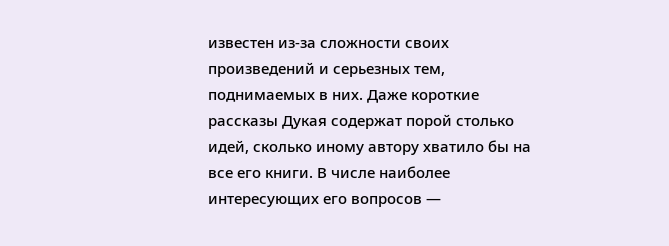известен из-за сложности своих произведений и серьезных тем, поднимаемых в них. Даже короткие рассказы Дукая содержат порой столько идей, сколько иному автору хватило бы на все его книги. В числе наиболее интересующих его вопросов —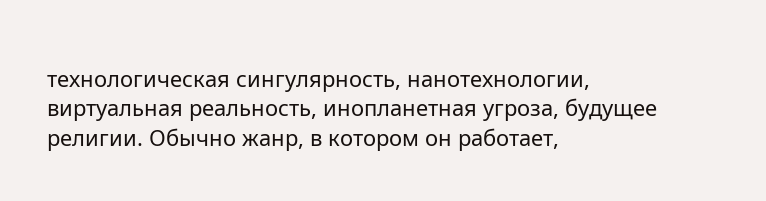технологическая сингулярность, нанотехнологии, виртуальная реальность, инопланетная угроза, будущее религии. Обычно жанр, в котором он работает,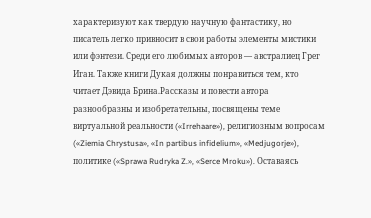характеризуют как твердую научную фантастику, но писатель легко привносит в свои работы элементы мистики или фэнтези. Среди его любимых авторов — австралиец Грег Иган. Также книги Дукая должны понравиться тем, кто читает Дэвида Брина.Рассказы и повести автора разнообразны и изобретательны, посвящены теме виртуальной реальности («Irrehaare»), религиозным вопросам («Ziemia Chrystusa», «In partibus infidelium», «Medjugorje»), политике («Sprawa Rudryka Z.», «Serce Mroku»). Оставаясь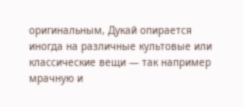оригинальным, Дукай опирается иногда на различные культовые или классические вещи — так например мрачную и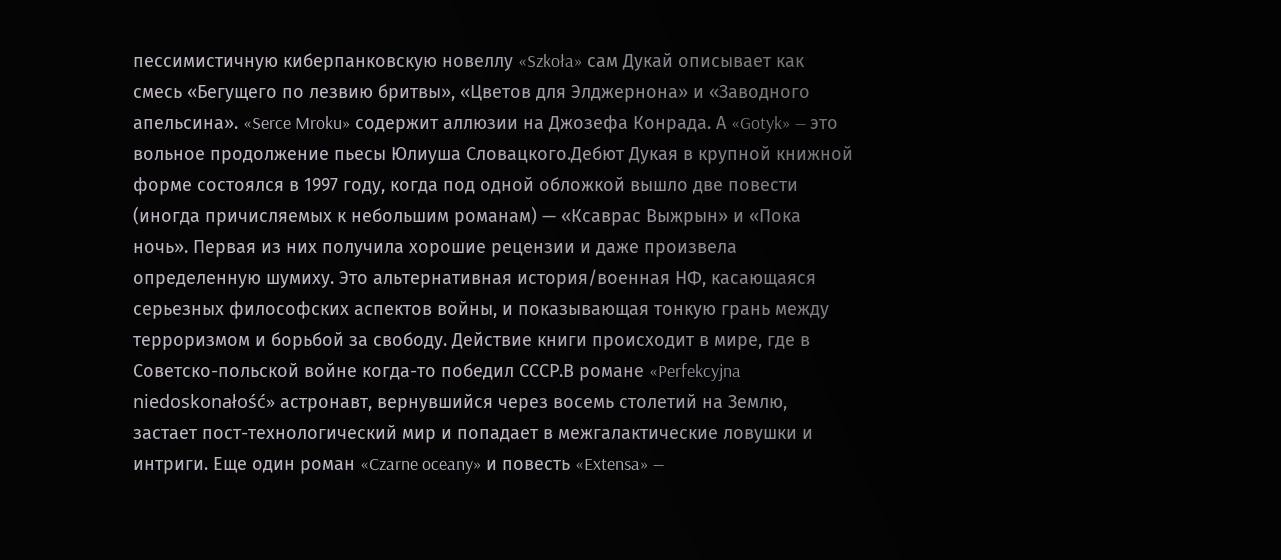пессимистичную киберпанковскую новеллу «Szkoła» сам Дукай описывает как смесь «Бегущего по лезвию бритвы», «Цветов для Элджернона» и «Заводного апельсина». «Serce Mroku» содержит аллюзии на Джозефа Конрада. А «Gotyk» — это вольное продолжение пьесы Юлиуша Словацкого.Дебют Дукая в крупной книжной форме состоялся в 1997 году, когда под одной обложкой вышло две повести (иногда причисляемых к небольшим романам) — «Ксаврас Выжрын» и «Пока ночь». Первая из них получила хорошие рецензии и даже произвела определенную шумиху. Это альтернативная история/военная НФ, касающаяся серьезных философских аспектов войны, и показывающая тонкую грань между терроризмом и борьбой за свободу. Действие книги происходит в мире, где в Советско-польской войне когда-то победил СССР.В романе «Perfekcyjna niedoskonałość» астронавт, вернувшийся через восемь столетий на Землю, застает пост-технологический мир и попадает в межгалактические ловушки и интриги. Еще один роман «Czarne oceany» и повесть «Extensa» —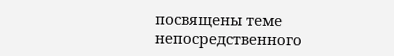посвящены теме непосредственного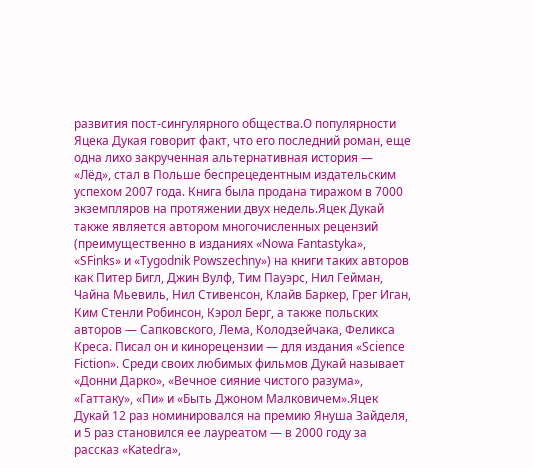развития пост-сингулярного общества.О популярности Яцека Дукая говорит факт, что его последний роман, еще одна лихо закрученная альтернативная история — «Лёд», стал в Польше беспрецедентным издательским успехом 2007 года. Книга была продана тиражом в 7000 экземпляров на протяжении двух недель.Яцек Дукай также является автором многочисленных рецензий (преимущественно в изданиях «Nowa Fantastyka», «SFinks» и «Tygodnik Powszechny») на книги таких авторов как Питер Бигл, Джин Вулф, Тим Пауэрс, Нил Гейман, Чайна Мьевиль, Нил Стивенсон, Клайв Баркер, Грег Иган, Ким Стенли Робинсон, Кэрол Берг, а также польских авторов — Сапковского, Лема, Колодзейчака, Феликса Креса. Писал он и кинорецензии — для издания «Science Fiction». Среди своих любимых фильмов Дукай называет «Донни Дарко», «Вечное сияние чистого разума», «Гаттаку», «Пи» и «Быть Джоном Малковичем».Яцек Дукай 12 раз номинировался на премию Януша Зайделя, и 5 раз становился ее лауреатом — в 2000 году за рассказ «Katedra»,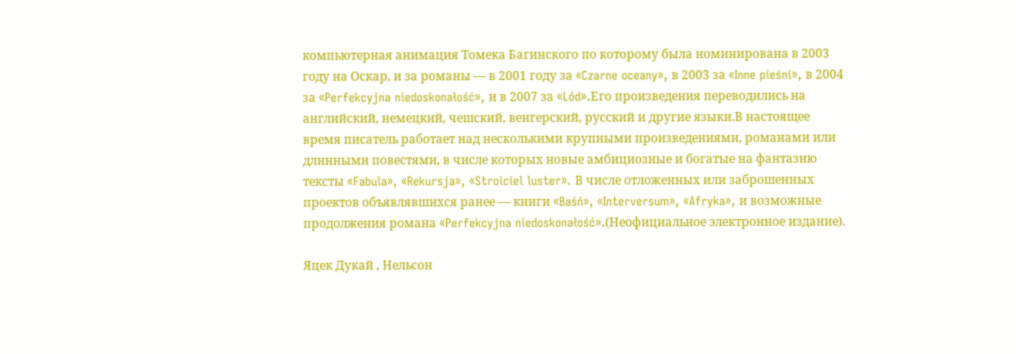компьютерная анимация Томека Багинского по которому была номинирована в 2003 году на Оскар, и за романы — в 2001 году за «Czarne oceany», в 2003 за «Inne pieśni», в 2004 за «Perfekcyjna niedoskonałość», и в 2007 за «Lód».Его произведения переводились на английский, немецкий, чешский, венгерский, русский и другие языки.В настоящее время писатель работает над несколькими крупными произведениями, романами или длинными повестями, в числе которых новые амбициозные и богатые на фантазию тексты «Fabula», «Rekursja», «Stroiciel luster». В числе отложенных или заброшенных проектов объявлявшихся ранее — книги «Baśń», «Interversum», «Afryka», и возможные продолжения романа «Perfekcyjna niedoskonałość».(Неофициальное электронное издание).

Яцек Дукай , Нельсон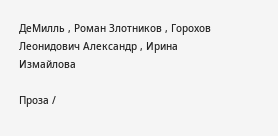ДеМилль , Роман Злотников , Горохов Леонидович Александр , Ирина Измайлова

Проза /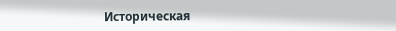Историческая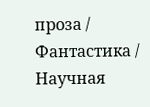проза / Фантастика / Научная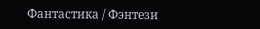Фантастика / Фэнтези